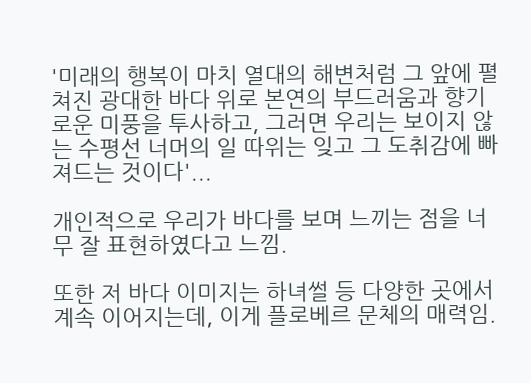'미래의 행복이 마치 열대의 해변처럼 그 앞에 펼쳐진 광대한 바다 위로 본연의 부드러움과 향기로운 미풍을 투사하고, 그러면 우리는 보이지 않는 수평선 너머의 일 따위는 잊고 그 도취감에 빠져드는 것이다'...

개인적으로 우리가 바다를 보며 느끼는 점을 너무 잘 표현하였다고 느낌.

또한 저 바다 이미지는 하녀썰 등 다양한 곳에서 계속 이어지는데, 이게 플로베르 문체의 매력임.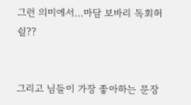그런 의미에서...마담 보바리 독회허쉴??


그리고 님들이 가장 좋아하는 문장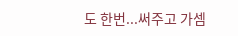도 한번...써주고 가셈